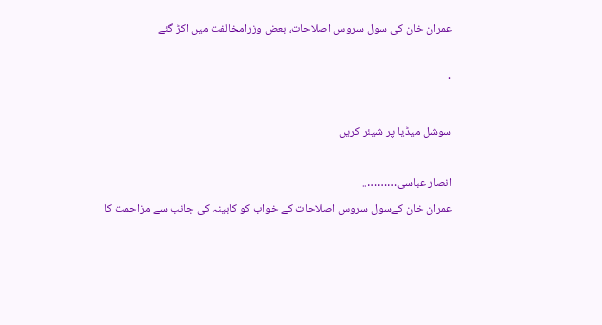عمران خان کی سول سروس اصلاحات، بعض وزرامخالفت میں اکڑ گئے

·

سوشل میڈیا پر شیئر کریں

انصار عباسی………..
عمران خان کےسول سروس اصلاحات کے خواب کو کابینہ کی جانب سے مزاحمت کا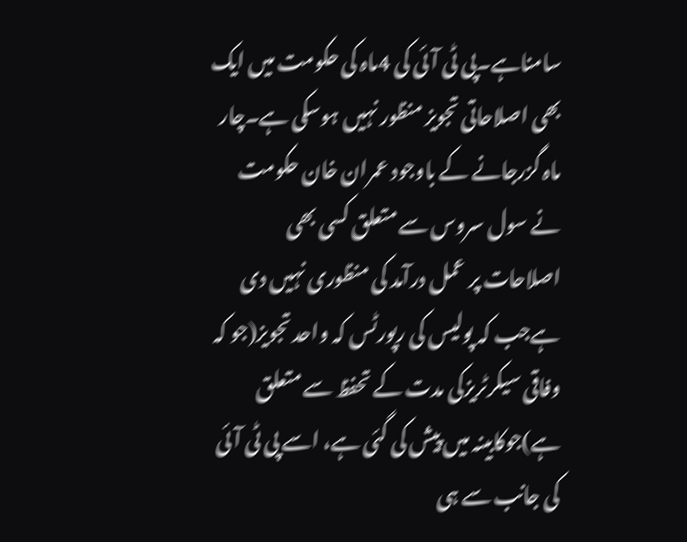سامناہے۔پی ٹی آئی کی 4ماہ کی حکومت میں ایک بھی اصلاحاتی تجویز منظور نہیں ہوسکی ہے۔چار ماہ گزرجانے کے باوجود عمران خان حکومت نے سول سروس سے متعلق کسی بھی اصلاحات پر عمل درآمد کی منظوری نہیں دی ہےجب کہ پولیس کی رپورٹس کہ واحد تجویز(جو کہ وفاقی سیکرٹریزکی مدت کے تحفظ سے متعلق ہے)جوکابینہ میں پیش کی گئی ہے، اسے پی ٹی آئی کی جانب سے ہی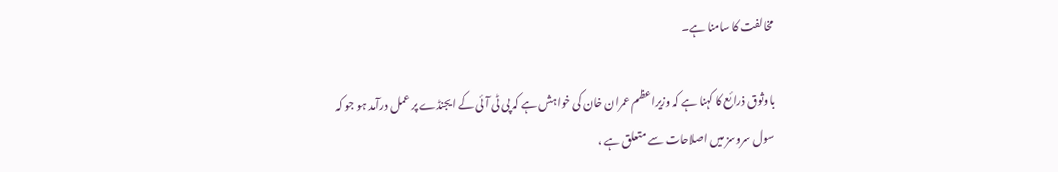مخالفت کا سامنا ہے۔

باوثوق ذرائع کا کہنا ہے کہ وزیراعظم عمران خان کی خواہش ہے کہ پی ٹی آئی کے ایجنڈے پر عمل درآمد ہو جو کہ سول سروسز میں اصلاحات سے متعلق ہے ،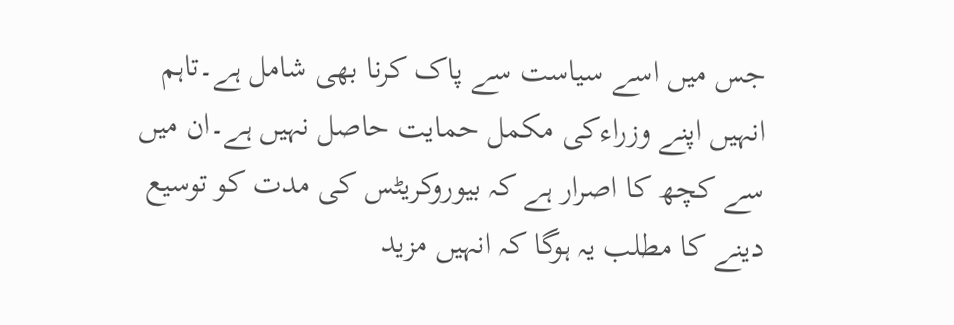جس میں اسے سیاست سے پاک کرنا بھی شامل ہے۔تاہم انہیں اپنے وزراءکی مکمل حمایت حاصل نہیں ہے۔ان میں سے کچھ کا اصرار ہے کہ بیوروکریٹس کی مدت کو توسیع دینے کا مطلب یہ ہوگا کہ انہیں مزید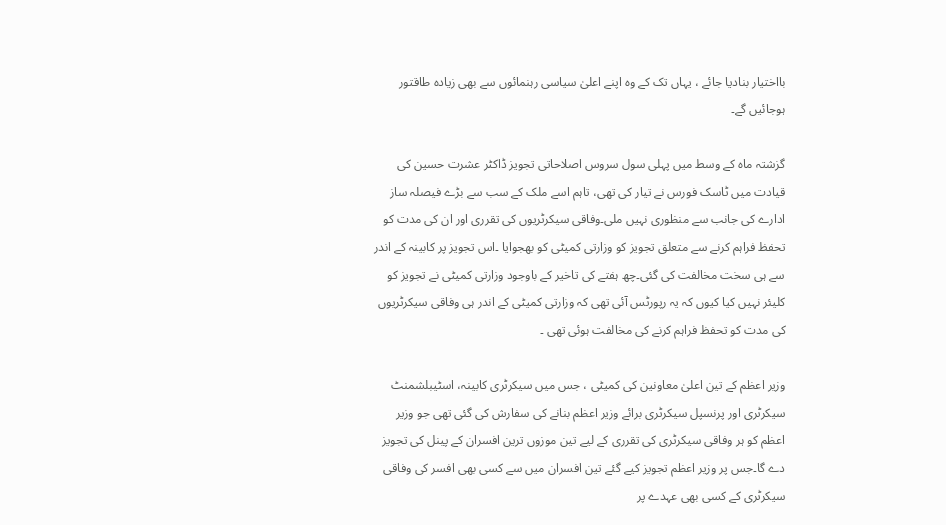بااختیار بنادیا جائے ، یہاں تک کے وہ اپنے اعلیٰ سیاسی رہنمائوں سے بھی زیادہ طاقتور ہوجائیں گے۔

گزشتہ ماہ کے وسط میں پہلی سول سروس اصلاحاتی تجویز ڈاکٹر عشرت حسین کی قیادت میں ٹاسک فورس نے تیار کی تھی، تاہم اسے ملک کے سب سے بڑے فیصلہ ساز ادارے کی جانب سے منظوری نہیں ملی۔وفاقی سیکرٹریوں کی تقرری اور ان کی مدت کو تحفظ فراہم کرنے سے متعلق تجویز کو وزارتی کمیٹی کو بھجوایا ۔اس تجویز پر کابینہ کے اندر سے ہی سخت مخالفت کی گئی۔چھ ہفتے کی تاخیر کے باوجود وزارتی کمیٹی نے تجویز کو کلیئر نہیں کیا کیوں کہ یہ رپورٹس آئی تھی کہ وزارتی کمیٹی کے اندر ہی وفاقی سیکرٹریوں کی مدت کو تحفظ فراہم کرنے کی مخالفت ہوئی تھی ۔

وزیر اعظم کے تین اعلیٰ معاونین کی کمیٹی ، جس میں سیکرٹری کابینہ، اسٹیبلشمنٹ سیکرٹری اور پرنسپل سیکرٹری برائے وزیر اعظم بنانے کی سفارش کی گئی تھی جو وزیر اعظم کو ہر وفاقی سیکرٹری کی تقرری کے لیے تین موزوں ترین افسران کے پینل کی تجویز دے گا۔جس پر وزیر اعظم تجویز کیے گئے تین افسران میں سے کسی بھی افسر کی وفاقی سیکرٹری کے کسی بھی عہدے پر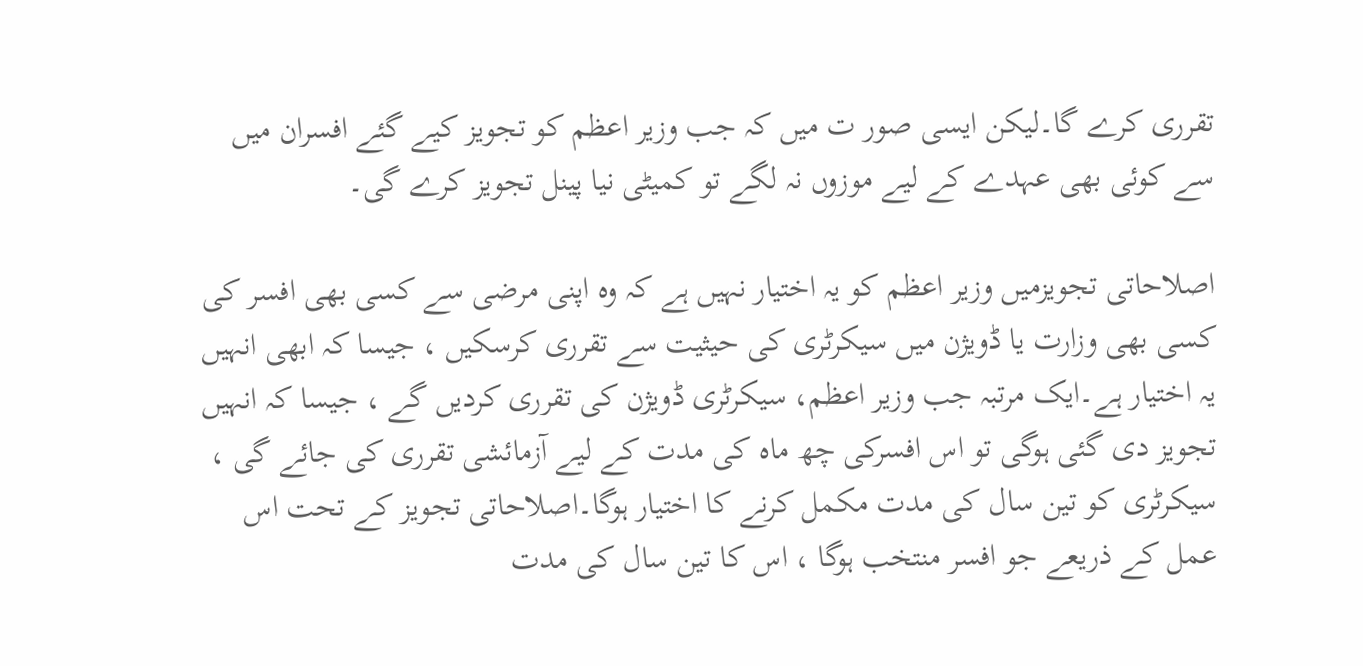تقرری کرے گا۔لیکن ایسی صور ت میں کہ جب وزیر اعظم کو تجویز کیے گئے افسران میں سے کوئی بھی عہدے کے لیے موزوں نہ لگے تو کمیٹی نیا پینل تجویز کرے گی۔

اصلاحاتی تجویزمیں وزیر اعظم کو یہ اختیار نہیں ہے کہ وہ اپنی مرضی سے کسی بھی افسر کی کسی بھی وزارت یا ڈویژن میں سیکرٹری کی حیثیت سے تقرری کرسکیں ، جیسا کہ ابھی انہیں یہ اختیار ہے۔ایک مرتبہ جب وزیر اعظم، سیکرٹری ڈویژن کی تقرری کردیں گے ، جیسا کہ انہیں تجویز دی گئی ہوگی تو اس افسرکی چھ ماہ کی مدت کے لیے آزمائشی تقرری کی جائے گی ، سیکرٹری کو تین سال کی مدت مکمل کرنے کا اختیار ہوگا۔اصلاحاتی تجویز کے تحت اس عمل کے ذریعے جو افسر منتخب ہوگا ، اس کا تین سال کی مدت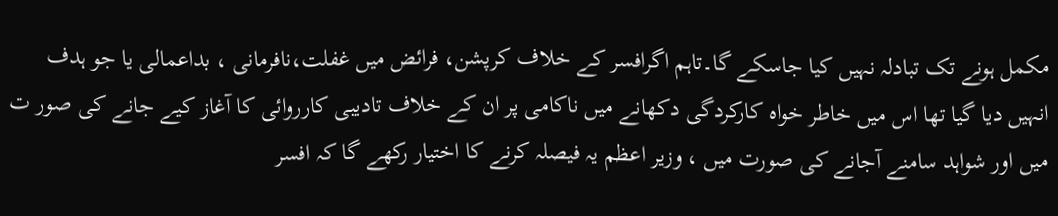مکمل ہونے تک تبادلہ نہیں کیا جاسکے گا۔تاہم اگرافسر کے خلاف کرپشن، فرائض میں غفلت،نافرمانی ، بداعمالی یا جو ہدف انہیں دیا گیا تھا اس میں خاطر خواہ کارکردگی دکھانے میں ناکامی پر ان کے خلاف تادیبی کارروائی کا آغاز کیے جانے کی صور ت میں اور شواہد سامنے آجانے کی صورت میں ، وزیر اعظم یہ فیصلہ کرنے کا اختیار رکھے گا کہ افسر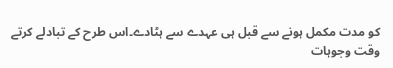کو مدت مکمل ہونے سے قبل ہی عہدے سے ہٹادے۔اس طرح کے تبادلے کرتے وقت وجوہات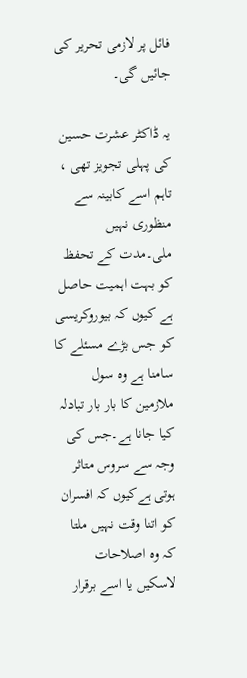فائل پر لازمی تحریر کی جائیں گی۔

یہ ڈاکٹر عشرت حسین کی پہلی تجویز تھی ، تاہم اسے کابینہ سے منظوری نہیں ملی۔مدت کے تحفظ کو بہت اہمیت حاصل ہے کیوں کہ بیوروکریسی کو جس بڑے مسئلے کا سامنا ہے وہ سول ملازمین کا بار بار تبادلہ کیا جانا ہے۔جس کی وجہ سے سروس متاثر ہوتی ہےکیوں کہ افسران کو اتنا وقت نہیں ملتا کہ وہ اصلاحات لاسکیں یا اسے برقرار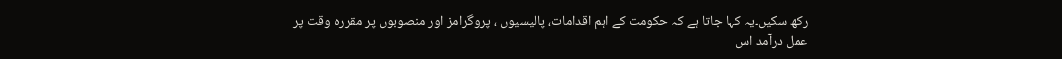رکھ سکیں۔یہ کہا جاتا ہے کہ حکومت کے اہم اقدامات، پالیسیوں ، پروگرامز اور منصوبوں پر مقررہ وقت پر عمل درآمد اس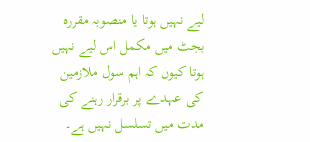لیے نہیں ہوتا یا منصوبہ مقررہ بجٹ میں مکمل اس لیے نہیں ہوتا کیوں کہ اہم سول ملازمین کی عہدے پر برقرار رہنے کی مدت میں تسلسل نہیں ہے۔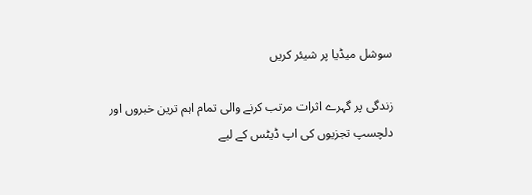سوشل میڈیا پر شیئر کریں

زندگی پر گہرے اثرات مرتب کرنے والی تمام اہم ترین خبروں اور دلچسپ تجزیوں کی اپ ڈیٹس کے لیے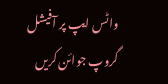واٹس ایپ پر آفیشل گروپ جوائن کریں